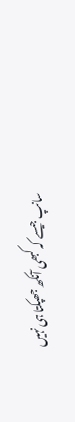سانپ جیسے کہ کبھی آنکھ جھپکتا ہی نہیں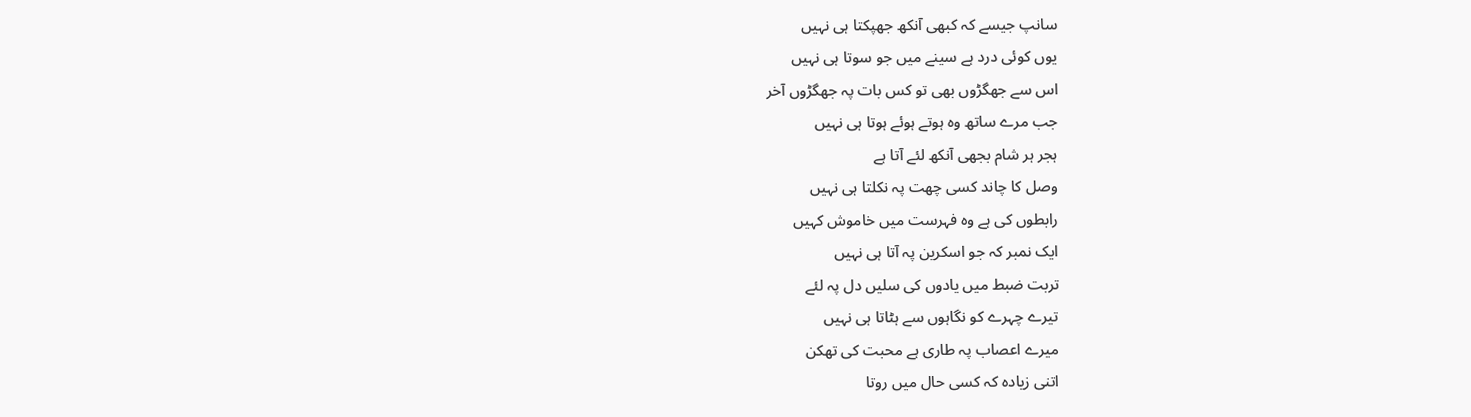سانپ جیسے کہ کبھی آنکھ جھپکتا ہی نہیں
یوں کوئی درد ہے سینے میں جو سوتا ہی نہیں
اس سے جھگڑوں بھی تو کس بات پہ جھگڑوں آخر
جب مرے ساتھ وہ ہوتے ہوئے ہوتا ہی نہیں
ہجر ہر شام بجھی آنکھ لئے آتا ہے
وصل کا چاند کسی چھت پہ نکلتا ہی نہیں
رابطوں کی ہے وہ فہرست میں خاموش کہیں
ایک نمبر کہ جو اسکرین پہ آتا ہی نہیں
تربت ضبط میں یادوں کی سلیں دل پہ لئے
تیرے چہرے کو نگاہوں سے ہٹاتا ہی نہیں
میرے اعصاب پہ طاری ہے محبت کی تھکن
اتنی زیادہ کہ کسی حال میں روتا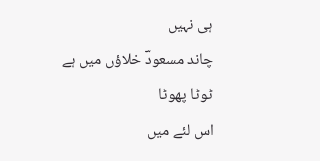ہی نہیں
چاند مسعودؔ خلاؤں میں ہے ٹوٹا پھوٹا
اس لئے میں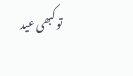تو کبھی عید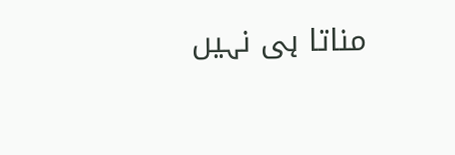مناتا ہی نہیں